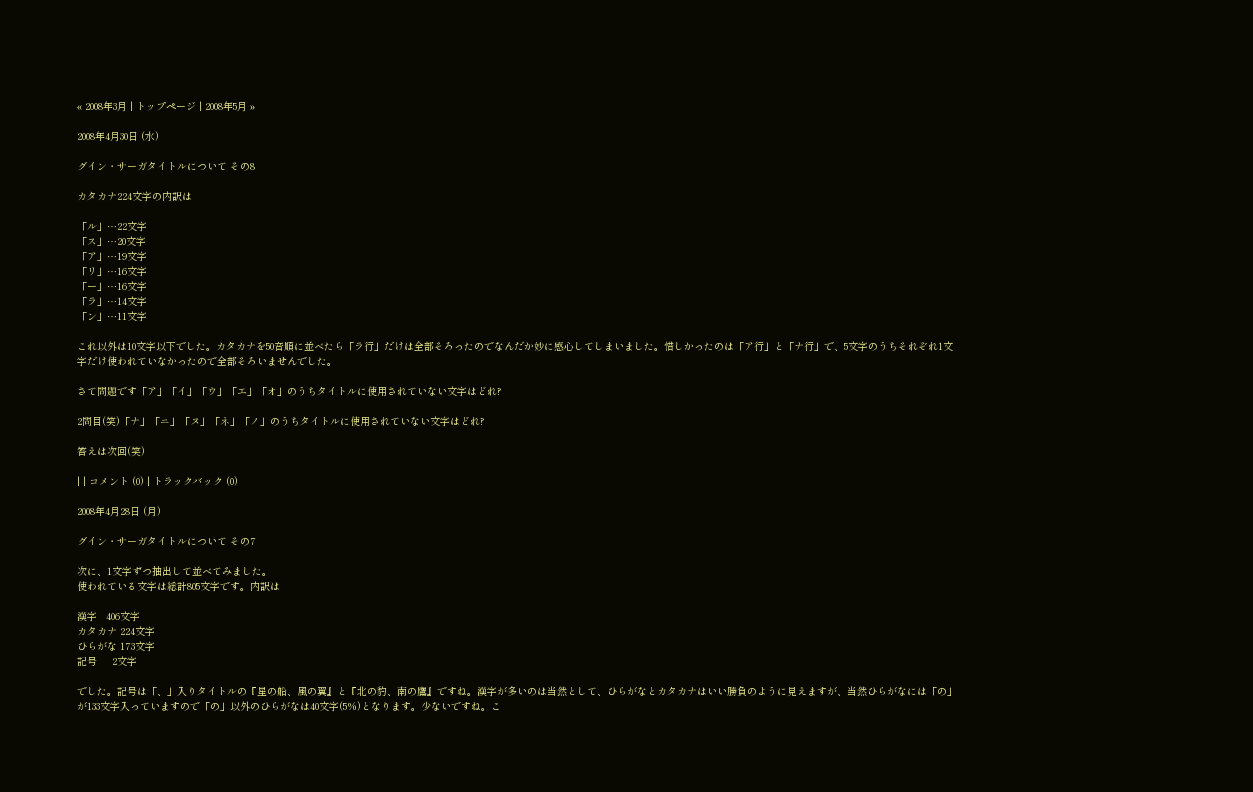« 2008年3月 | トップページ | 2008年5月 »

2008年4月30日 (水)

グイン・サーガタイトルについて その8

カタカナ224文字の内訳は

「ル」…22文字
「ス」…20文字
「ア」…19文字
「リ」…16文字
「ー」…16文字
「ラ」…14文字
「ン」…11文字

これ以外は10文字以下でした。カタカナを50音順に並べたら「ラ行」だけは全部そろったのでなんだか妙に感心してしまいました。惜しかったのは「ア行」と「ナ行」で、5文字のうちそれぞれ1文字だけ使われていなかったので全部そろいませんでした。

さて問題です「ア」「イ」「ウ」「エ」「オ」のうちタイトルに使用されていない文字はどれ?

2問目(笑)「ナ」「ニ」「ヌ」「ネ」「ノ」のうちタイトルに使用されていない文字はどれ?

答えは次回(笑)

| | コメント (0) | トラックバック (0)

2008年4月28日 (月)

グイン・サーガタイトルについて その7

次に、1文字ずつ抽出して並べてみました。
使われている文字は総計805文字です。内訳は

漢字   406文字
カタカナ 224文字
ひらがな 173文字
記号     2文字

でした。記号は「、」入りタイトルの『星の船、風の翼』と『北の豹、南の鷹』ですね。漢字が多いのは当然として、ひらがなとカタカナはいい勝負のように見えますが、当然ひらがなには「の」が133文字入っていますので「の」以外のひらがなは40文字(5%)となります。少ないですね。こ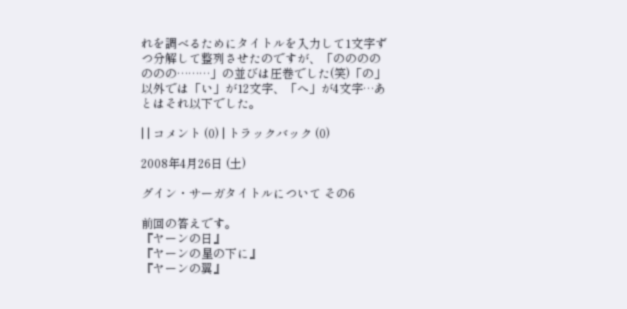れを調べるためにタイトルを入力して1文字ずつ分解して整列させたのですが、「ののののののの………」の並びは圧巻でした(笑)「の」以外では「い」が12文字、「へ」が4文字…あとはそれ以下でした。

| | コメント (0) | トラックバック (0)

2008年4月26日 (土)

グイン・サーガタイトルについて その6

前回の答えです。
『ヤーンの日』
『ヤーンの星の下に』
『ヤーンの翼』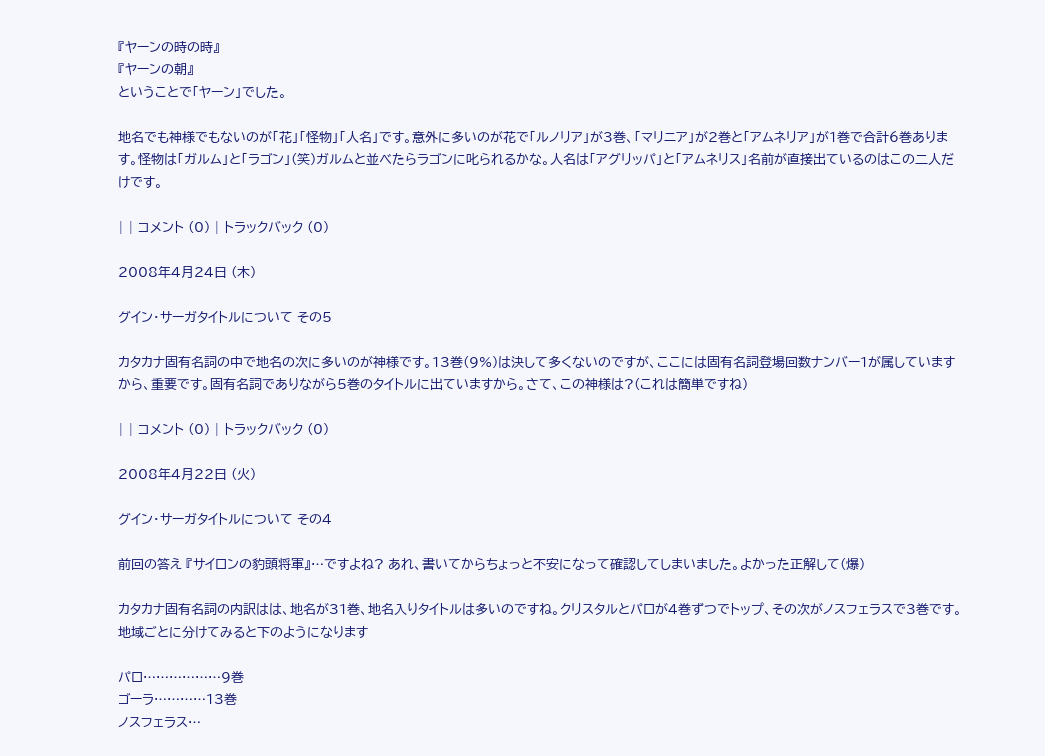『ヤーンの時の時』
『ヤーンの朝』
ということで「ヤーン」でした。

地名でも神様でもないのが「花」「怪物」「人名」です。意外に多いのが花で「ルノリア」が3巻、「マリニア」が2巻と「アムネリア」が1巻で合計6巻あります。怪物は「ガルム」と「ラゴン」(笑)ガルムと並べたらラゴンに叱られるかな。人名は「アグリッパ」と「アムネリス」名前が直接出ているのはこの二人だけです。

| | コメント (0) | トラックバック (0)

2008年4月24日 (木)

グイン・サーガタイトルについて その5

カタカナ固有名詞の中で地名の次に多いのが神様です。13巻(9%)は決して多くないのですが、ここには固有名詞登場回数ナンバー1が属していますから、重要です。固有名詞でありながら5巻のタイトルに出ていますから。さて、この神様は?(これは簡単ですね)

| | コメント (0) | トラックバック (0)

2008年4月22日 (火)

グイン・サーガタイトルについて その4

前回の答え 『サイロンの豹頭将軍』…ですよね? あれ、書いてからちょっと不安になって確認してしまいました。よかった正解して(爆)

カタカナ固有名詞の内訳はは、地名が31巻、地名入りタイトルは多いのですね。クリスタルとパロが4巻ずつでトップ、その次がノスフェラスで3巻です。地域ごとに分けてみると下のようになります

パロ………………9巻
ゴーラ…………13巻
ノスフェラス…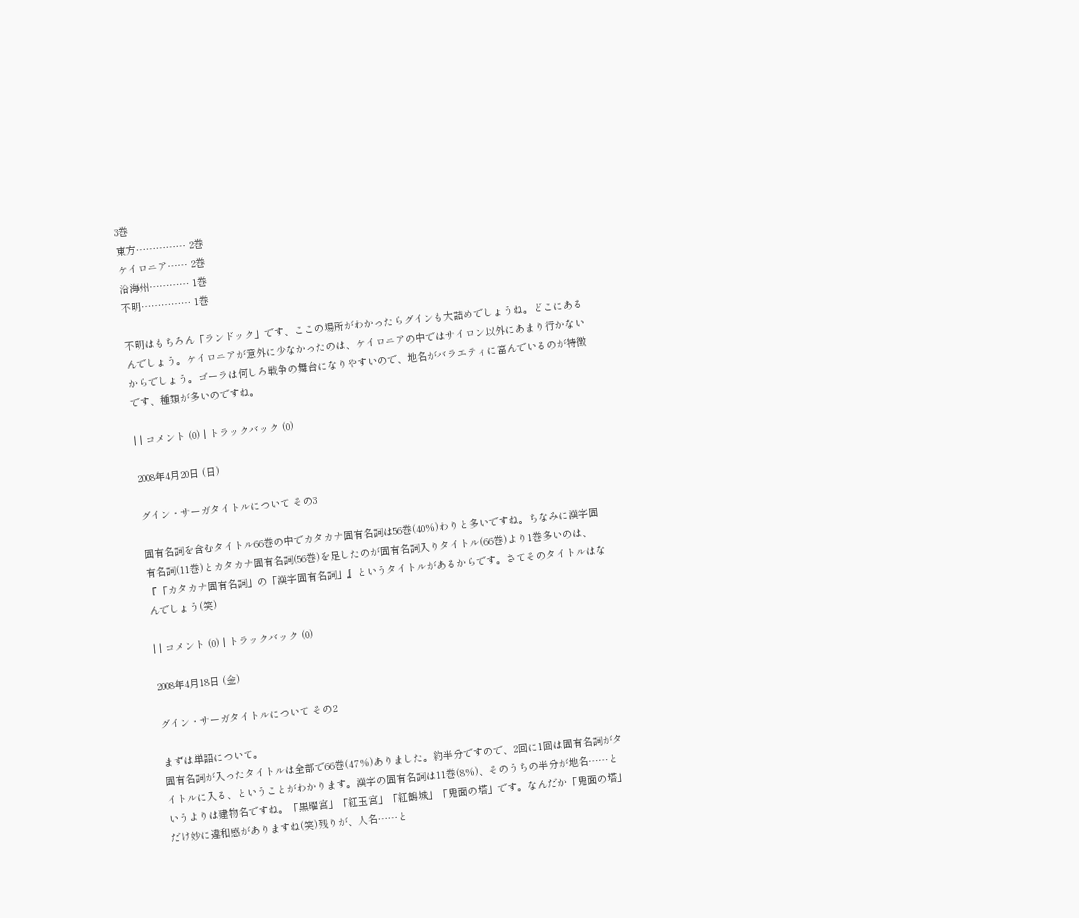3巻
東方…………… 2巻
ケイロニア…… 2巻
沿海州………… 1巻
不明…………… 1巻

不明はもちろん「ランドック」です、ここの場所がわかったらグインも大詰めでしょうね。どこにあるんでしょう。ケイロニアが意外に少なかったのは、ケイロニアの中ではサイロン以外にあまり行かないからでしょう。ゴーラは何しろ戦争の舞台になりやすいので、地名がバラエティに富んでいるのが特徴です、種類が多いのですね。

| | コメント (0) | トラックバック (0)

2008年4月20日 (日)

グイン・サーガタイトルについて その3

固有名詞を含むタイトル66巻の中でカタカナ固有名詞は56巻(40%)わりと多いですね。ちなみに漢字固有名詞(11巻)とカタカナ固有名詞(56巻)を足したのが固有名詞入りタイトル(66巻)より1巻多いのは、『「カタカナ固有名詞」の「漢字固有名詞」』というタイトルがあるからです。さてそのタイトルはなんでしょう(笑)

| | コメント (0) | トラックバック (0)

2008年4月18日 (金)

グイン・サーガタイトルについて その2

まずは単語について。
固有名詞が入ったタイトルは全部で66巻(47%)ありました。約半分ですので、2回に1回は固有名詞がタイトルに入る、ということがわかります。漢字の固有名詞は11巻(8%)、そのうちの半分が地名……というよりは建物名ですね。「黒曜宮」「紅玉宮」「紅鶴城」「鬼面の塔」です。なんだか「鬼面の塔」だけ妙に違和感がありますね(笑)残りが、人名……と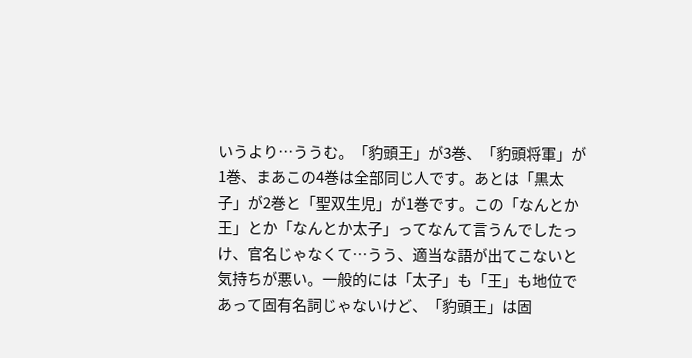いうより…ううむ。「豹頭王」が3巻、「豹頭将軍」が1巻、まあこの4巻は全部同じ人です。あとは「黒太子」が2巻と「聖双生児」が1巻です。この「なんとか王」とか「なんとか太子」ってなんて言うんでしたっけ、官名じゃなくて…うう、適当な語が出てこないと気持ちが悪い。一般的には「太子」も「王」も地位であって固有名詞じゃないけど、「豹頭王」は固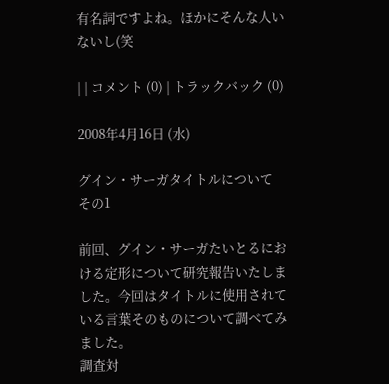有名詞ですよね。ほかにそんな人いないし(笑

| | コメント (0) | トラックバック (0)

2008年4月16日 (水)

グイン・サーガタイトルについて その1

前回、グイン・サーガたいとるにおける定形について研究報告いたしました。今回はタイトルに使用されている言葉そのものについて調べてみました。
調査対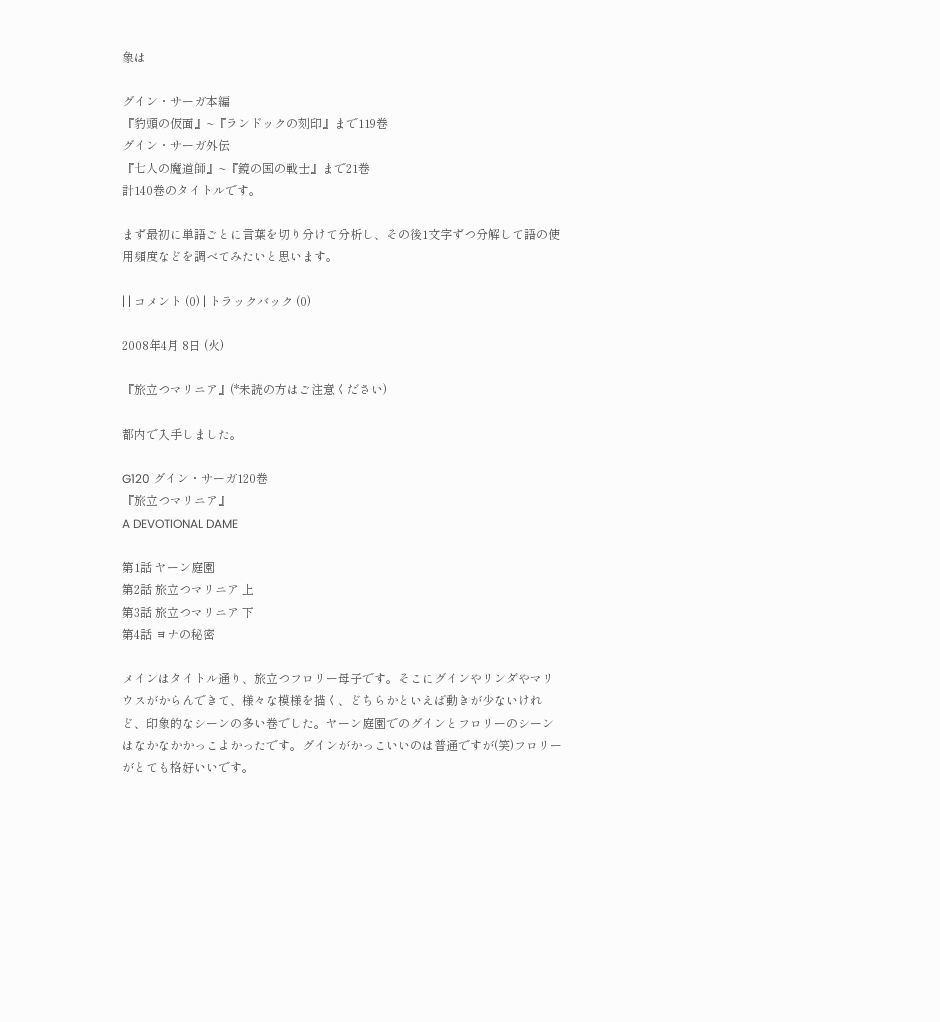象は

グイン・サーガ本編
『豹頭の仮面』~『ランドックの刻印』まで119巻
グイン・サーガ外伝
『七人の魔道師』~『鏡の国の戦士』まで21巻
計140巻のタイトルです。

まず最初に単語ごとに言葉を切り分けて分析し、その後1文字ずつ分解して語の使用頻度などを調べてみたいと思います。

| | コメント (0) | トラックバック (0)

2008年4月 8日 (火)

『旅立つマリニア』(*未読の方はご注意ください)

都内で入手しました。

G120 グイン・サーガ120巻
『旅立つマリニア』
A DEVOTIONAL DAME

第1話 ヤーン庭園
第2話 旅立つマリニア 上
第3話 旅立つマリニア 下
第4話 ヨナの秘密

メインはタイトル通り、旅立つフロリー母子です。そこにグインやリンダやマリウスがからんできて、様々な模様を描く、どちらかといえば動きが少ないけれど、印象的なシーンの多い巻でした。ヤーン庭園でのグインとフロリーのシーンはなかなかかっこよかったです。グインがかっこいいのは普通ですが(笑)フロリーがとても格好いいです。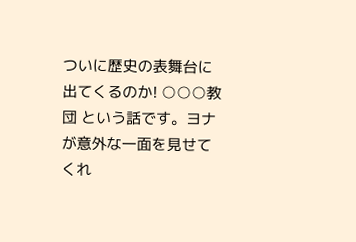ついに歴史の表舞台に出てくるのか! ○○○教団 という話です。ヨナが意外な一面を見せてくれ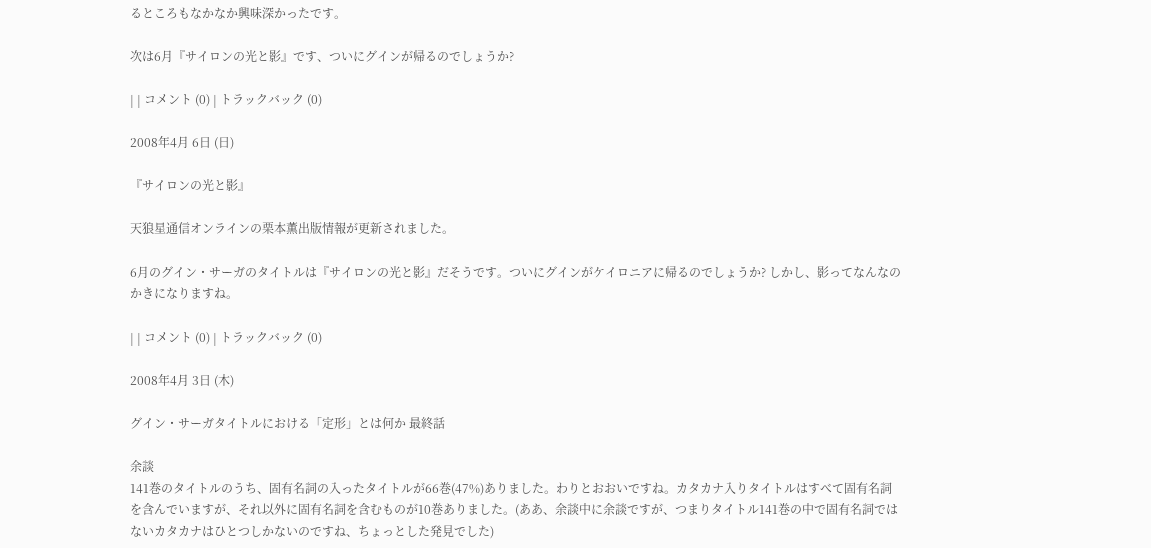るところもなかなか興味深かったです。

次は6月『サイロンの光と影』です、ついにグインが帰るのでしょうか?

| | コメント (0) | トラックバック (0)

2008年4月 6日 (日)

『サイロンの光と影』

天狼星通信オンラインの栗本薫出版情報が更新されました。

6月のグイン・サーガのタイトルは『サイロンの光と影』だそうです。ついにグインがケイロニアに帰るのでしょうか? しかし、影ってなんなのかきになりますね。

| | コメント (0) | トラックバック (0)

2008年4月 3日 (木)

グイン・サーガタイトルにおける「定形」とは何か 最終話

余談
141巻のタイトルのうち、固有名詞の入ったタイトルが66巻(47%)ありました。わりとおおいですね。カタカナ入りタイトルはすべて固有名詞を含んでいますが、それ以外に固有名詞を含むものが10巻ありました。(ああ、余談中に余談ですが、つまりタイトル141巻の中で固有名詞ではないカタカナはひとつしかないのですね、ちょっとした発見でした)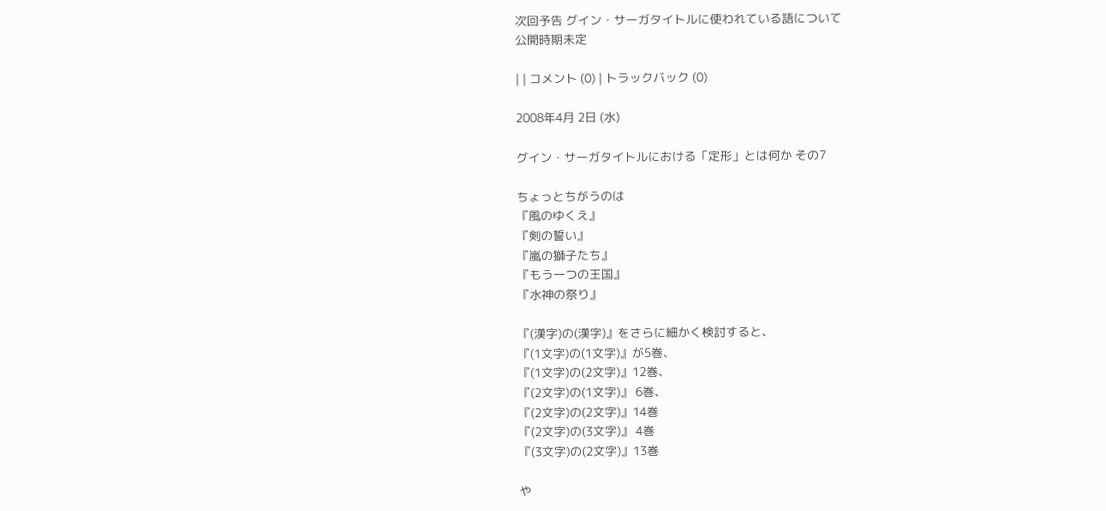次回予告 グイン・サーガタイトルに使われている語について
公開時期未定

| | コメント (0) | トラックバック (0)

2008年4月 2日 (水)

グイン・サーガタイトルにおける「定形」とは何か その7

ちょっとちがうのは
『風のゆくえ』
『剣の誓い』
『嵐の獅子たち』
『もう一つの王国』
『水神の祭り』

『(漢字)の(漢字)』をさらに細かく検討すると、
『(1文字)の(1文字)』が5巻、
『(1文字)の(2文字)』12巻、
『(2文字)の(1文字)』 6巻、
『(2文字)の(2文字)』14巻
『(2文字)の(3文字)』 4巻
『(3文字)の(2文字)』13巻

や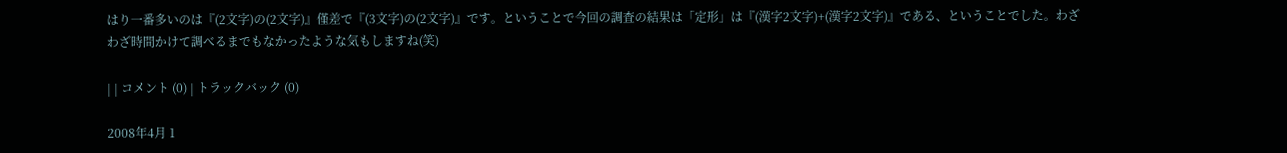はり一番多いのは『(2文字)の(2文字)』僅差で『(3文字)の(2文字)』です。ということで今回の調査の結果は「定形」は『(漢字2文字)+(漢字2文字)』である、ということでした。わざわざ時間かけて調べるまでもなかったような気もしますね(笑)

| | コメント (0) | トラックバック (0)

2008年4月 1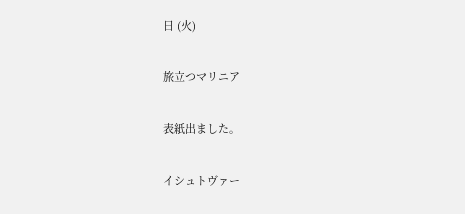日 (火)

旅立つマリニア

表紙出ました。

イシュトヴァー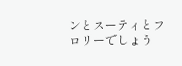ンとスーティとフロリーでしょう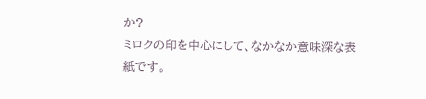か?
ミロクの印を中心にして、なかなか意味深な表紙です。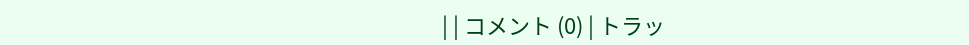| | コメント (0) | トラッ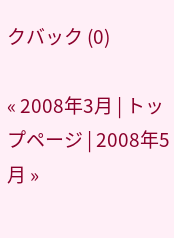クバック (0)

« 2008年3月 | トップページ | 2008年5月 »